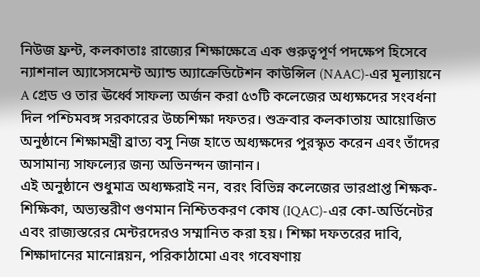নিউজ ফ্রন্ট, কলকাতাঃ রাজ্যের শিক্ষাক্ষেত্রে এক গুরুত্বপূর্ণ পদক্ষেপ হিসেবে ন্যাশনাল অ্যাসেসমেন্ট অ্যান্ড অ্যাক্রেডিটেশন কাউন্সিল (NAAC)-এর মূল্যায়নে A গ্রেড ও তার ঊর্ধ্বে সাফল্য অর্জন করা ৫৩টি কলেজের অধ্যক্ষদের সংবর্ধনা দিল পশ্চিমবঙ্গ সরকারের উচ্চশিক্ষা দফতর। শুক্রবার কলকাতায় আয়োজিত অনুষ্ঠানে শিক্ষামন্ত্রী ব্রাত্য বসু নিজ হাতে অধ্যক্ষদের পুরস্কৃত করেন এবং তাঁদের অসামান্য সাফল্যের জন্য অভিনন্দন জানান।
এই অনুষ্ঠানে শুধুমাত্র অধ্যক্ষরাই নন, বরং বিভিন্ন কলেজের ভারপ্রাপ্ত শিক্ষক-শিক্ষিকা, অভ্যন্তরীণ গুণমান নিশ্চিতকরণ কোষ (IQAC)-এর কো-অর্ডিনেটর এবং রাজ্যস্তরের মেন্টরদেরও সম্মানিত করা হয়। শিক্ষা দফতরের দাবি, শিক্ষাদানের মানোন্নয়ন, পরিকাঠামো এবং গবেষণায়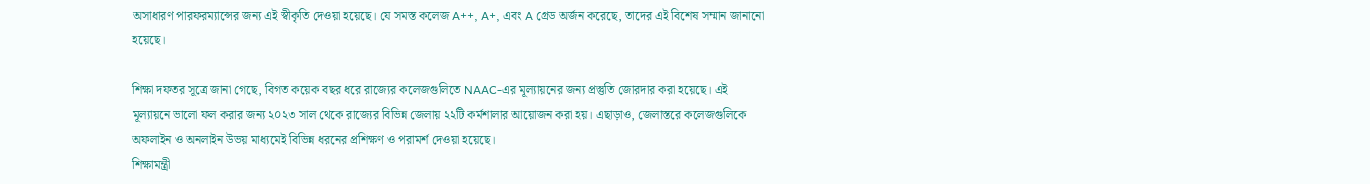অসাধারণ পারফরম্যান্সের জন্য এই স্বীকৃতি দেওয়া হয়েছে। যে সমস্ত কলেজ A++, A+, এবং A গ্রেড অর্জন করেছে, তাদের এই বিশেষ সম্মান জানানো হয়েছে।

শিক্ষা দফতর সূত্রে জানা গেছে, বিগত কয়েক বছর ধরে রাজ্যের কলেজগুলিতে NAAC-এর মূল্যায়নের জন্য প্রস্তুতি জোরদার করা হয়েছে। এই মূল্যায়নে ভালো ফল করার জন্য ২০২৩ সাল থেকে রাজ্যের বিভিন্ন জেলায় ২২টি কর্মশালার আয়োজন করা হয়। এছাড়াও, জেলাস্তরে কলেজগুলিকে অফলাইন ও অনলাইন উভয় মাধ্যমেই বিভিন্ন ধরনের প্রশিক্ষণ ও পরামর্শ দেওয়া হয়েছে।
শিক্ষামন্ত্রী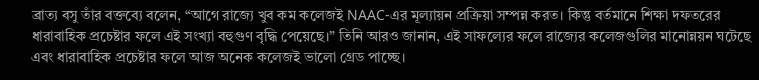ব্রাত্য বসু তাঁর বক্তব্যে বলেন, “আগে রাজ্যে খুব কম কলেজই NAAC-এর মূল্যায়ন প্রক্রিয়া সম্পন্ন করত। কিন্তু বর্তমানে শিক্ষা দফতরের ধারাবাহিক প্রচেষ্টার ফলে এই সংখ্যা বহুগুণ বৃদ্ধি পেয়েছে।” তিনি আরও জানান, এই সাফল্যের ফলে রাজ্যের কলেজগুলির মানোন্নয়ন ঘটেছে এবং ধারাবাহিক প্রচেষ্টার ফলে আজ অনেক কলেজই ভালো গ্রেড পাচ্ছে।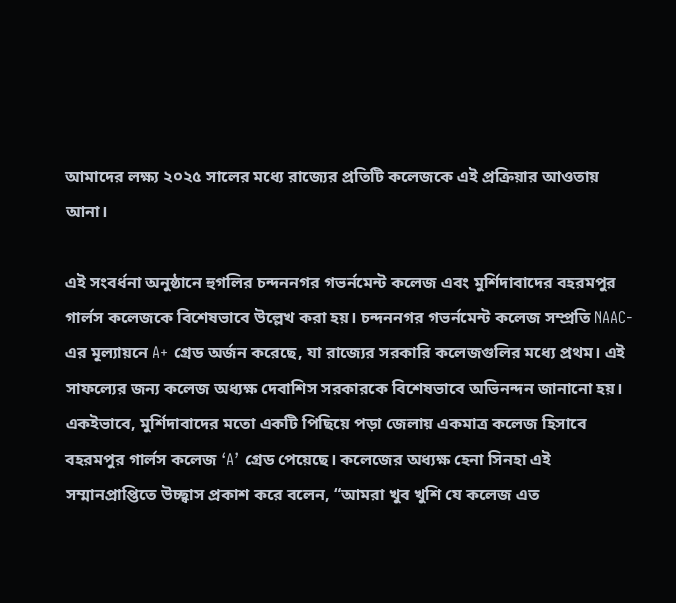আমাদের লক্ষ্য ২০২৫ সালের মধ্যে রাজ্যের প্রতিটি কলেজকে এই প্রক্রিয়ার আওতায় আনা।

এই সংবর্ধনা অনুষ্ঠানে হুগলির চন্দননগর গভর্নমেন্ট কলেজ এবং মুর্শিদাবাদের বহরমপুর গার্লস কলেজকে বিশেষভাবে উল্লেখ করা হয়। চন্দননগর গভর্নমেন্ট কলেজ সম্প্রতি NAAC-এর মূল্যায়নে A+ গ্রেড অর্জন করেছে, যা রাজ্যের সরকারি কলেজগুলির মধ্যে প্রথম। এই সাফল্যের জন্য কলেজ অধ্যক্ষ দেবাশিস সরকারকে বিশেষভাবে অভিনন্দন জানানো হয়।
একইভাবে, মুর্শিদাবাদের মতো একটি পিছিয়ে পড়া জেলায় একমাত্র কলেজ হিসাবে বহরমপুর গার্লস কলেজ ‘A’ গ্রেড পেয়েছে। কলেজের অধ্যক্ষ হেনা সিনহা এই সম্মানপ্রাপ্তিতে উচ্ছ্বাস প্রকাশ করে বলেন, “আমরা খুব খুশি যে কলেজ এত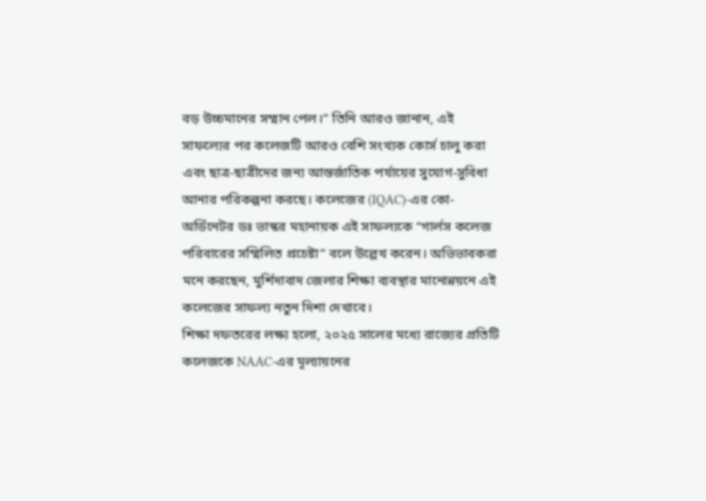বড় উচ্চমানের সম্মান পেল।” তিনি আরও জানান, এই সাফল্যের পর কলেজটি আরও বেশি সংখ্যক কোর্স চালু করা এবং ছাত্র-ছাত্রীদের জন্য আন্তর্জাতিক পর্যায়ের সুযোগ-সুবিধা আনার পরিকল্পনা করছে। কলেজের (IQAC)-এর কো-অর্ডিনেটর ডঃ ভাস্কর মহানায়ক এই সাফল্যকে “গার্লস কলেজ পরিবারের সম্মিলিত প্রচেষ্টা” বলে উল্লেখ করেন। অভিভাবকরা মনে করছেন, মুর্শিদাবাদ জেলার শিক্ষা ব্যবস্থার মানোন্নয়নে এই কলেজের সাফল্য নতুন দিশা দেখাবে।
শিক্ষা দফতরের লক্ষ্য হলো, ২০২৫ সালের মধ্যে রাজ্যের প্রতিটি কলেজকে NAAC-এর মূল্যায়নের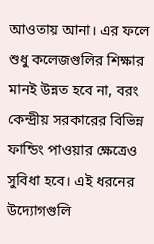আওতায় আনা। এর ফলে শুধু কলেজগুলির শিক্ষার মানই উন্নত হবে না, বরং কেন্দ্রীয় সরকারের বিভিন্ন ফান্ডিং পাওয়ার ক্ষেত্রেও সুবিধা হবে। এই ধরনের উদ্যোগগুলি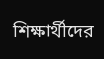শিক্ষার্থীদের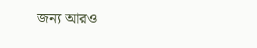জন্য আরও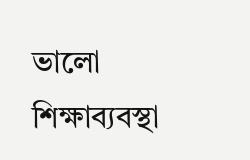ভালো শিক্ষাব্যবস্থা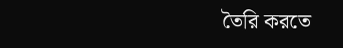তৈরি করতে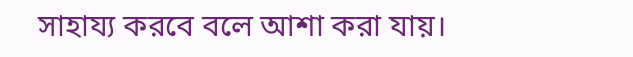সাহায্য করবে বলে আশা করা যায়।